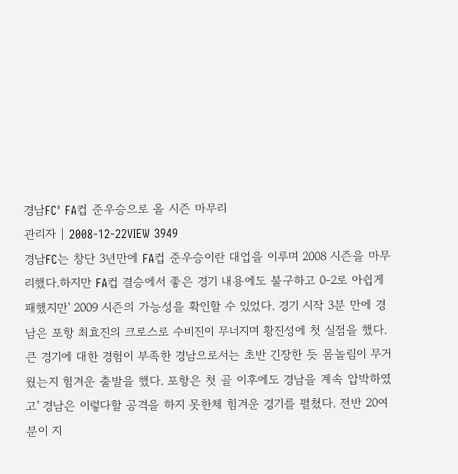경남FC' FA컵 준우승으로 올 시즌 마무리
관리자 | 2008-12-22VIEW 3949
경남FC는 창단 3년만에 FA컵 준우승이란 대업을 이루며 2008 시즌을 마무리했다.하지만 FA컵 결승에서 좋은 경기 내용에도 불구하고 0-2로 아쉽게 패했지만' 2009 시즌의 가능성을 확인할 수 있었다. 경기 시작 3분 만에 경남은 포항 최효진의 크로스로 수비진이 무너지며 황진성에 첫 실점을 했다. 큰 경기에 대한 경험이 부족한 경남으로서는 초반 긴장한 듯 몸놀림이 무거웠는지 힘겨운 출발을 했다. 포항은 첫 골 이후에도 경남을 계속 압박하였고' 경남은 이렇다할 공격을 하지 못한체 힘겨운 경기를 펼쳤다. 전반 20여분이 지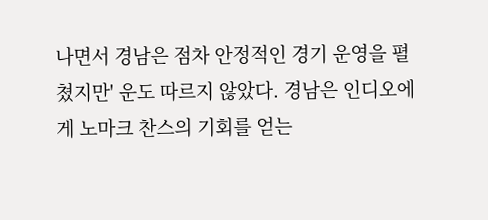나면서 경남은 점차 안정적인 경기 운영을 펼쳤지만' 운도 따르지 않았다. 경남은 인디오에게 노마크 찬스의 기회를 얻는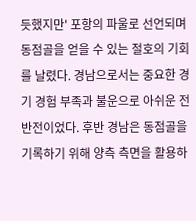듯했지만' 포항의 파울로 선언되며 동점골을 얻을 수 있는 절호의 기회를 날렸다. 경남으로서는 중요한 경기 경험 부족과 불운으로 아쉬운 전반전이었다. 후반 경남은 동점골을 기록하기 위해 양측 측면을 활용하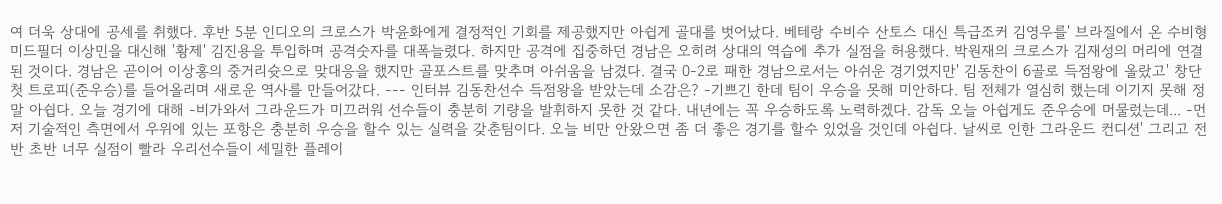여 더욱 상대에 공세를 취했다. 후반 5분 인디오의 크로스가 박윤화에게 결정적인 기회를 제공했지만 아쉽게 골대를 벗어났다. 베테랑 수비수 산토스 대신 특급조커 김영우를' 브라질에서 온 수비형 미드필더 이상민을 대신해 '황제' 김진용을 투입하며 공격숫자를 대폭늘렸다. 하지만 공격에 집중하던 경남은 오히려 상대의 역습에 추가 실점을 허용했다. 박원재의 크로스가 김재성의 머리에 연결된 것이다. 경남은 곧이어 이상홍의 중거리슛으로 맞대응을 했지만 골포스트를 맞추며 아쉬움을 남겼다. 결국 0-2로 패한 경남으로서는 아쉬운 경기였지만' 김동찬이 6골로 득점왕에 올랐고' 창단 첫 트로피(준우승)를 들어올리며 새로운 역사를 만들어갔다. --- 인터뷰 김동찬선수 득점왕을 받았는데 소감은? -기쁘긴 한데 팀이 우승을 못해 미안하다. 팀 전체가 열심히 했는데 이기지 못해 정말 아쉽다. 오늘 경기에 대해 -비가와서 그라운드가 미끄러워 선수들이 충분히 기량을 발휘하지 못한 것 같다. 내년에는 꼭 우승하도록 노력하겠다. 감독 오늘 아쉽게도 준우승에 머물렀는데... -먼저 기술적인 측면에서 우위에 있는 포항은 충분히 우승을 할수 있는 실력을 갖춘팀이다. 오늘 비만 안왔으면 좀 더 좋은 경기를 할수 있었을 것인데 아쉽다. 날씨로 인한 그라운드 컨디션' 그리고 전반 초반 너무 실점이 빨라 우리선수들이 세밀한 플레이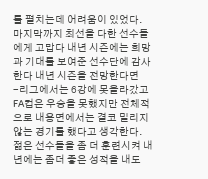를 펼치는데 어려움이 있었다. 마지막까지 최선을 다한 선수들에게 고맙다 내년 시즌에는 희망과 기대를 보여준 선수단에 감사한다 내년 시즌을 전망한다면 -리그에서는 6강에 못올라갔고 FA컵은 우승을 못했지만 전체적으로 내용면에서는 결코 밀리지 않는 경기를 했다고 생각한다. 젊은 선수들을 좀 더 훈련시켜 내년에는 좀더 좋은 성적을 내도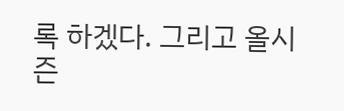록 하겠다. 그리고 올시즌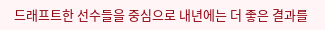드래프트한 선수들을 중심으로 내년에는 더 좋은 결과를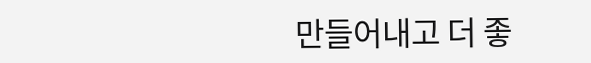만들어내고 더 좋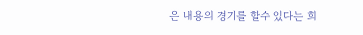은 내용의 경기를 할수 있다는 희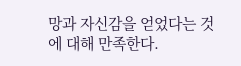망과 자신감을 얻었다는 것에 대해 만족한다.